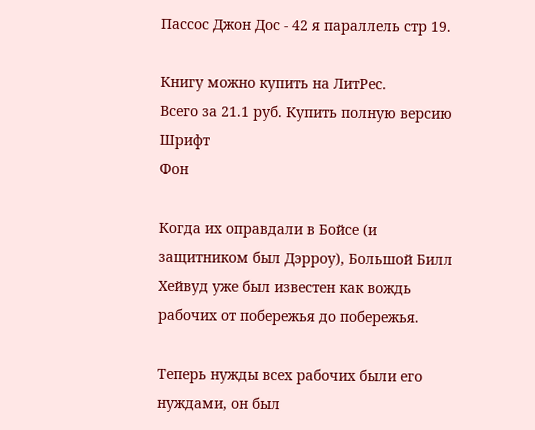Пассос Джон Дос - 42 я параллель стр 19.

Книгу можно купить на ЛитРес.
Всего за 21.1 руб. Купить полную версию
Шрифт
Фон

Когда их оправдали в Бойсе (и защитником был Дэрроу), Большой Билл Хейвуд уже был известен как вождь рабочих от побережья до побережья.

Теперь нужды всех рабочих были его нуждами, он был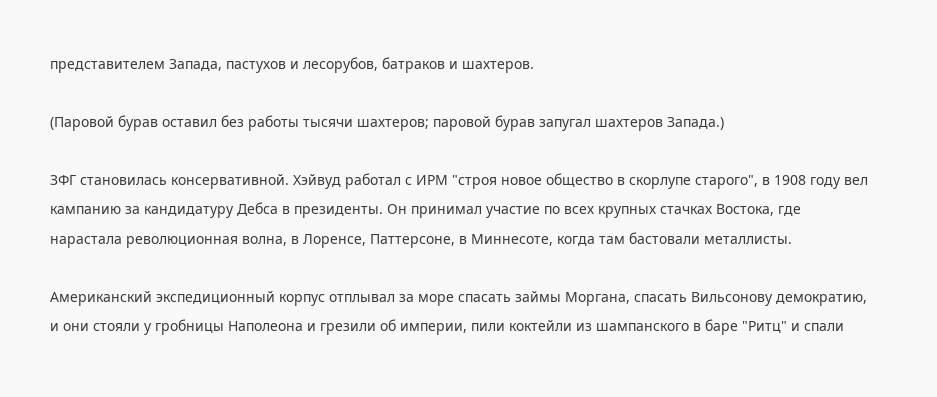представителем Запада, пастухов и лесорубов, батраков и шахтеров.

(Паровой бурав оставил без работы тысячи шахтеров; паровой бурав запугал шахтеров Запада.)

ЗФГ становилась консервативной. Хэйвуд работал с ИРМ "строя новое общество в скорлупе старого", в 1908 году вел кампанию за кандидатуру Дебса в президенты. Он принимал участие по всех крупных стачках Востока, где нарастала революционная волна, в Лоренсе, Паттерсоне, в Миннесоте, когда там бастовали металлисты.

Американский экспедиционный корпус отплывал за море спасать займы Моргана, спасать Вильсонову демократию, и они стояли у гробницы Наполеона и грезили об империи, пили коктейли из шампанского в баре "Ритц" и спали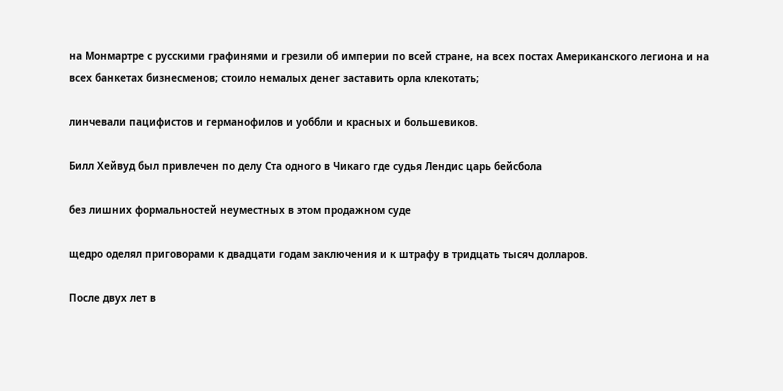на Монмартре с русскими графинями и грезили об империи по всей стране, на всех постах Американского легиона и на всех банкетах бизнесменов; стоило немалых денег заставить орла клекотать;

линчевали пацифистов и германофилов и уоббли и красных и большевиков.

Билл Хейвуд был привлечен по делу Ста одного в Чикаго где судья Лендис царь бейсбола

без лишних формальностей неуместных в этом продажном суде

щедро оделял приговорами к двадцати годам заключения и к штрафу в тридцать тысяч долларов.

После двух лет в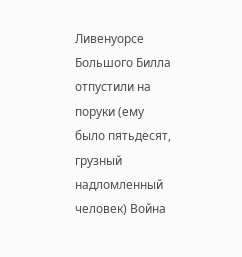Ливенуорсе Большого Билла отпустили на поруки (ему было пятьдесят, грузный надломленный человек) Война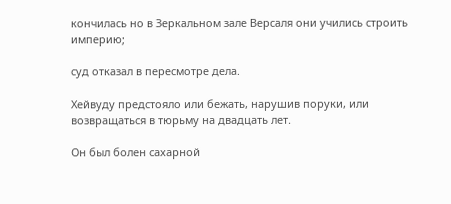кончилась но в Зеркальном зале Версаля они учились строить империю;

суд отказал в пересмотре дела.

Хейвуду предстояло или бежать, нарушив поруки, или возвращаться в тюрьму на двадцать лет.

Он был болен сахарной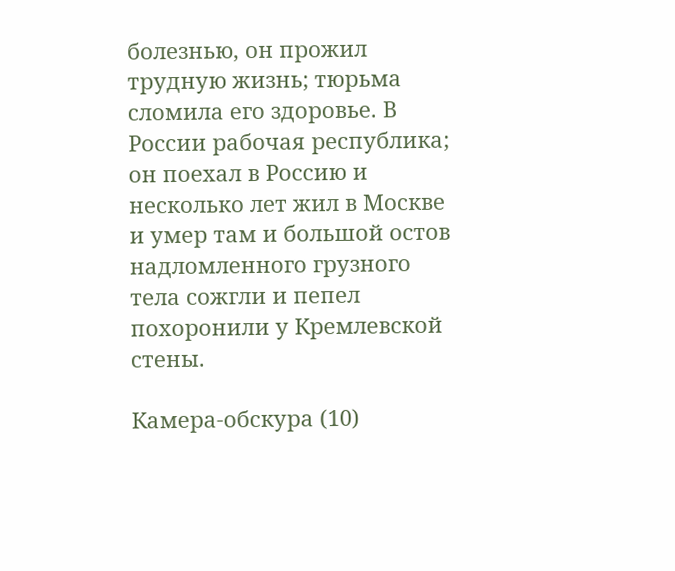болезнью, он прожил трудную жизнь; тюрьма сломила его здоровье. В России рабочая республика; он поехал в Россию и несколько лет жил в Москве и умер там и большой остов надломленного грузного тела сожгли и пепел похоронили у Кремлевской стены.

Камера-обскура (10)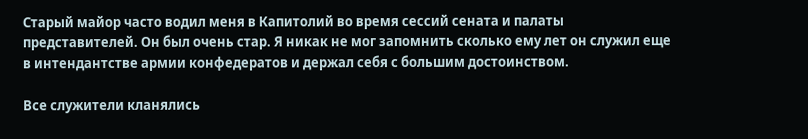Старый майор часто водил меня в Капитолий во время сессий сената и палаты представителей. Он был очень стар. Я никак не мог запомнить сколько ему лет он служил еще в интендантстве армии конфедератов и держал себя с большим достоинством.

Все служители кланялись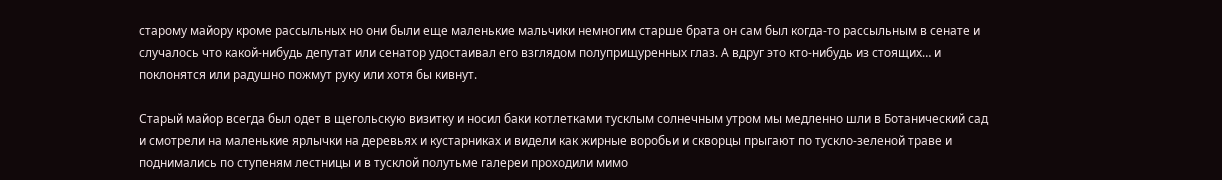старому майору кроме рассыльных но они были еще маленькие мальчики немногим старше брата он сам был когда-то рассыльным в сенате и случалось что какой-нибудь депутат или сенатор удостаивал его взглядом полуприщуренных глаз. А вдруг это кто-нибудь из стоящих… и поклонятся или радушно пожмут руку или хотя бы кивнут.

Старый майор всегда был одет в щегольскую визитку и носил баки котлетками тусклым солнечным утром мы медленно шли в Ботанический сад и смотрели на маленькие ярлычки на деревьях и кустарниках и видели как жирные воробьи и скворцы прыгают по тускло-зеленой траве и поднимались по ступеням лестницы и в тусклой полутьме галереи проходили мимо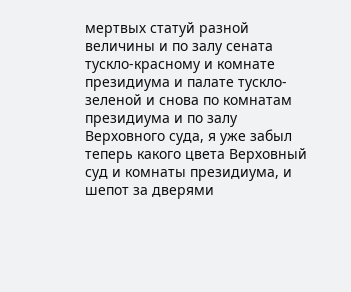мертвых статуй разной величины и по залу сената тускло-красному и комнате президиума и палате тускло-зеленой и снова по комнатам президиума и по залу Верховного суда, я уже забыл теперь какого цвета Верховный суд и комнаты президиума, и шепот за дверями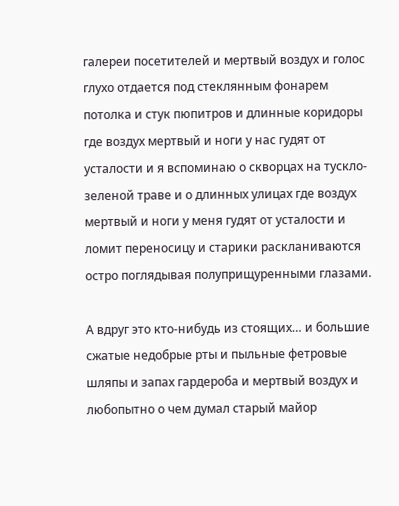галереи посетителей и мертвый воздух и голос глухо отдается под стеклянным фонарем потолка и стук пюпитров и длинные коридоры где воздух мертвый и ноги у нас гудят от усталости и я вспоминаю о скворцах на тускло-зеленой траве и о длинных улицах где воздух мертвый и ноги у меня гудят от усталости и ломит переносицу и старики раскланиваются остро поглядывая полуприщуренными глазами.

А вдруг это кто-нибудь из стоящих… и большие сжатые недобрые рты и пыльные фетровые шляпы и запах гардероба и мертвый воздух и любопытно о чем думал старый майор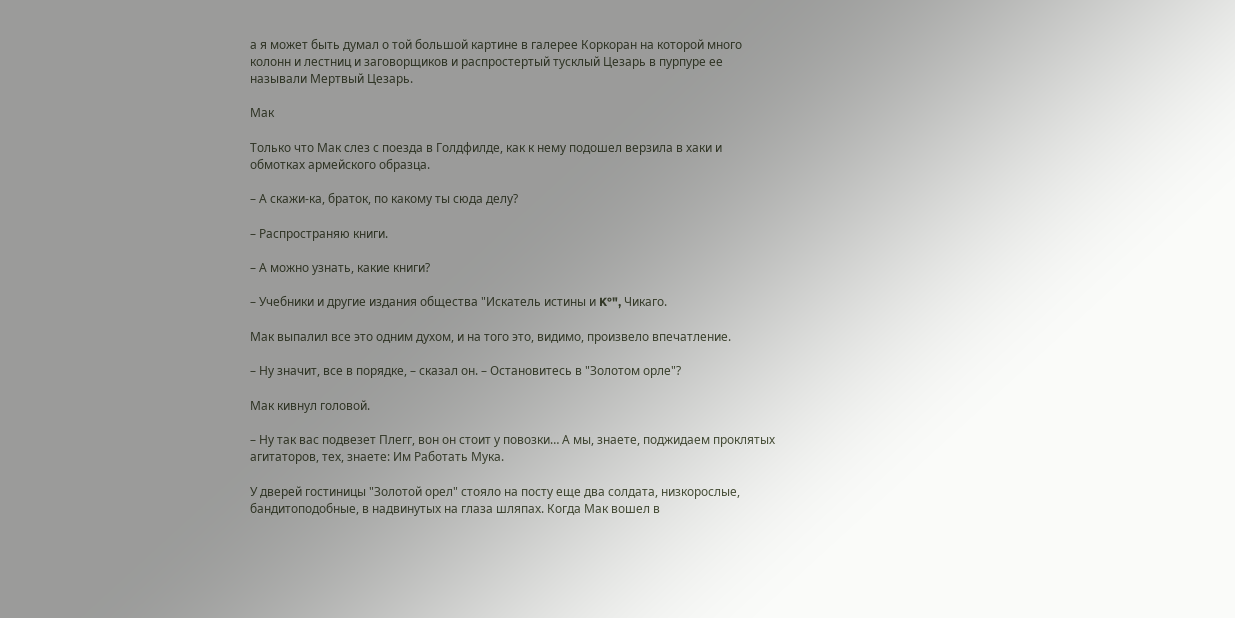а я может быть думал о той большой картине в галерее Коркоран на которой много колонн и лестниц и заговорщиков и распростертый тусклый Цезарь в пурпуре ее называли Мертвый Цезарь.

Мак

Только что Мак слез с поезда в Голдфилде, как к нему подошел верзила в хаки и обмотках армейского образца.

– А скажи-ка, браток, по какому ты сюда делу?

– Распространяю книги.

– А можно узнать, какие книги?

– Учебники и другие издания общества "Искатель истины и K°", Чикаго.

Мак выпалил все это одним духом, и на того это, видимо, произвело впечатление.

– Ну значит, все в порядке, – сказал он. – Остановитесь в "Золотом орле"?

Мак кивнул головой.

– Ну так вас подвезет Плегг, вон он стоит у повозки… А мы, знаете, поджидаем проклятых агитаторов, тех, знаете: Им Работать Мука.

У дверей гостиницы "Золотой орел" стояло на посту еще два солдата, низкорослые, бандитоподобные, в надвинутых на глаза шляпах. Когда Мак вошел в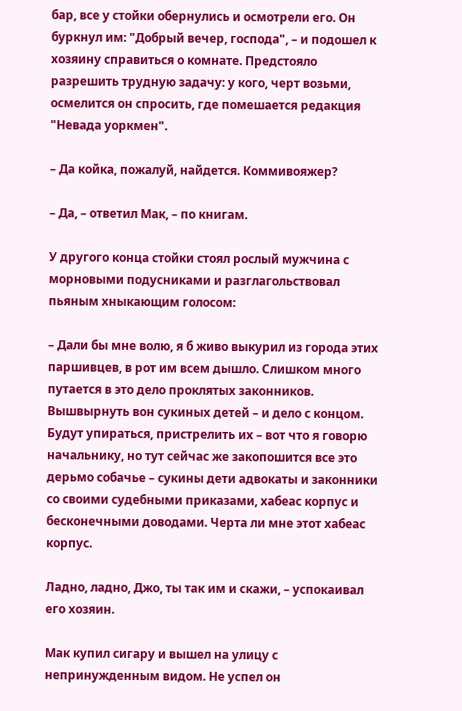бар, все у стойки обернулись и осмотрели его. Он буркнул им: "Добрый вечер, господа", – и подошел к хозяину справиться о комнате. Предстояло разрешить трудную задачу: у кого, черт возьми, осмелится он спросить, где помешается редакция "Невада уоркмен".

– Да койка, пожалуй, найдется. Коммивояжер?

– Да, – ответил Мак, – по книгам.

У другого конца стойки стоял рослый мужчина с морновыми подусниками и разглагольствовал пьяным хныкающим голосом:

– Дали бы мне волю, я б живо выкурил из города этих паршивцев, в рот им всем дышло. Слишком много путается в это дело проклятых законников. Вышвырнуть вон сукиных детей – и дело с концом. Будут упираться, пристрелить их – вот что я говорю начальнику, но тут сейчас же закопошится все это дерьмо собачье – сукины дети адвокаты и законники со своими судебными приказами, хабеас корпус и бесконечными доводами. Черта ли мне этот хабеас корпус.

Ладно, ладно, Джо, ты так им и скажи, – успокаивал его хозяин.

Мак купил сигару и вышел на улицу с непринужденным видом. Не успел он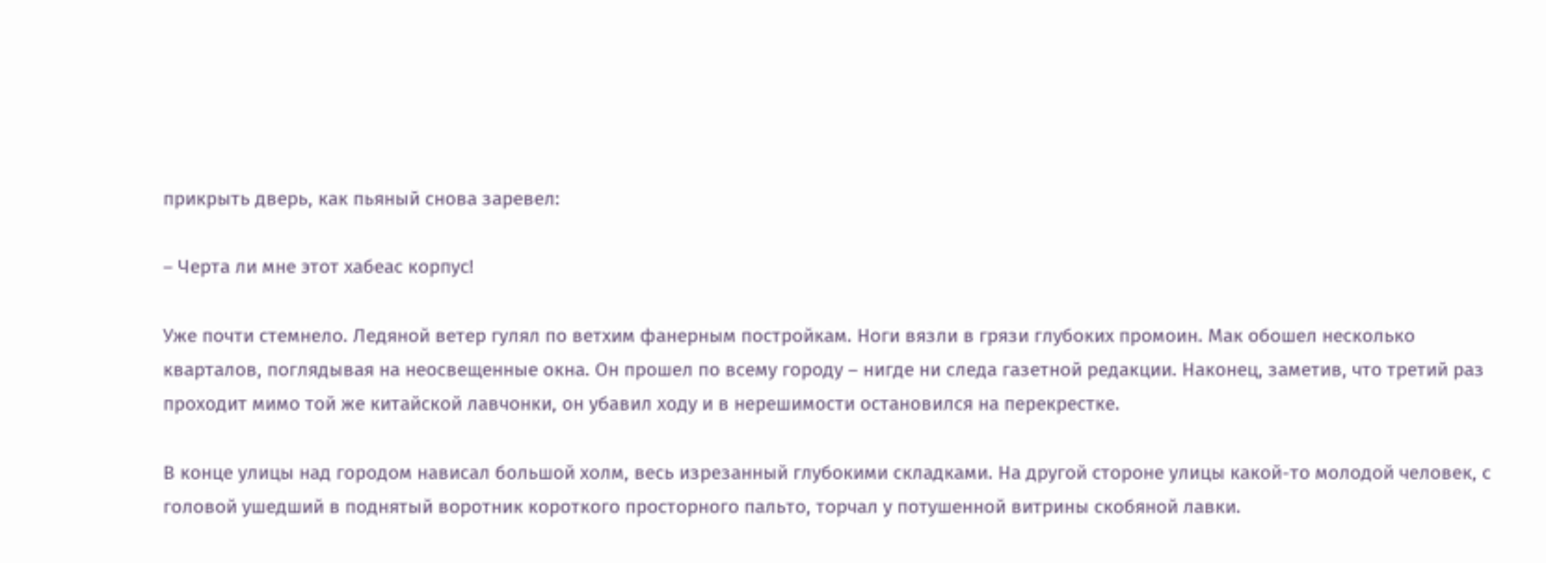прикрыть дверь, как пьяный снова заревел:

– Черта ли мне этот хабеас корпус!

Уже почти стемнело. Ледяной ветер гулял по ветхим фанерным постройкам. Ноги вязли в грязи глубоких промоин. Мак обошел несколько кварталов, поглядывая на неосвещенные окна. Он прошел по всему городу – нигде ни следа газетной редакции. Наконец, заметив, что третий раз проходит мимо той же китайской лавчонки, он убавил ходу и в нерешимости остановился на перекрестке.

В конце улицы над городом нависал большой холм, весь изрезанный глубокими складками. На другой стороне улицы какой-то молодой человек, с головой ушедший в поднятый воротник короткого просторного пальто, торчал у потушенной витрины скобяной лавки.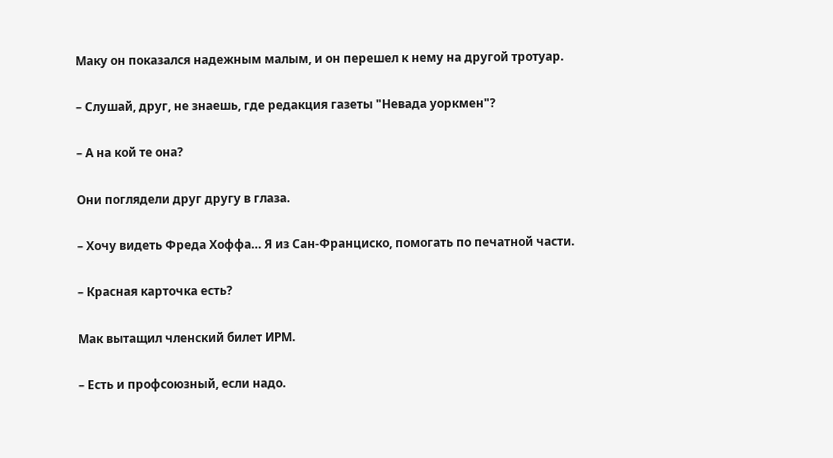Маку он показался надежным малым, и он перешел к нему на другой тротуар.

– Слушай, друг, не знаешь, где редакция газеты "Невада уоркмен"?

– А на кой те она?

Они поглядели друг другу в глаза.

– Хочу видеть Фреда Хоффа… Я из Сан-Франциско, помогать по печатной части.

– Красная карточка есть?

Мак вытащил членский билет ИРМ.

– Есть и профсоюзный, если надо.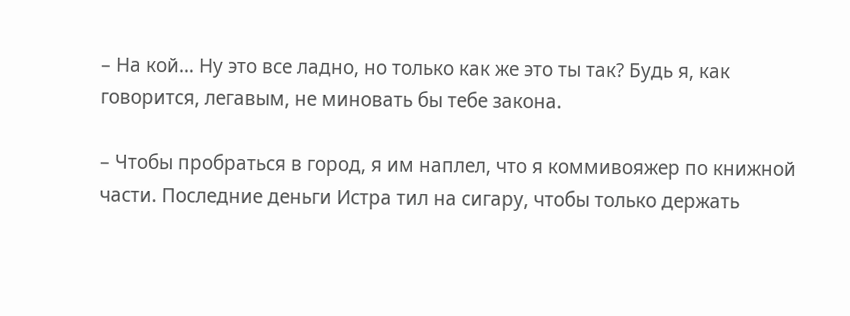– На кой… Ну это все ладно, но только как же это ты так? Будь я, как говорится, легавым, не миновать бы тебе закона.

– Чтобы пробраться в город, я им наплел, что я коммивояжер по книжной части. Последние деньги Истра тил на сигару, чтобы только держать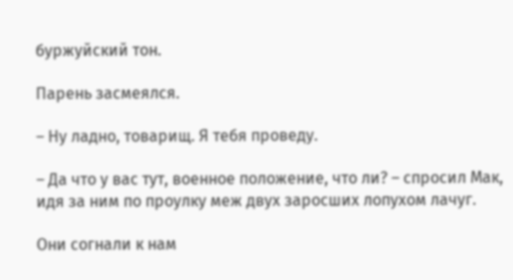буржуйский тон.

Парень засмеялся.

– Ну ладно, товарищ. Я тебя проведу.

– Да что у вас тут, военное положение, что ли? – спросил Мак, идя за ним по проулку меж двух заросших лопухом лачуг.

Они согнали к нам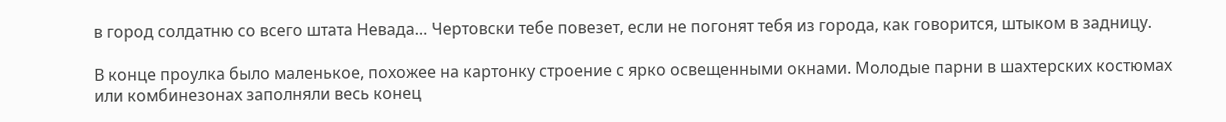в город солдатню со всего штата Невада… Чертовски тебе повезет, если не погонят тебя из города, как говорится, штыком в задницу.

В конце проулка было маленькое, похожее на картонку строение с ярко освещенными окнами. Молодые парни в шахтерских костюмах или комбинезонах заполняли весь конец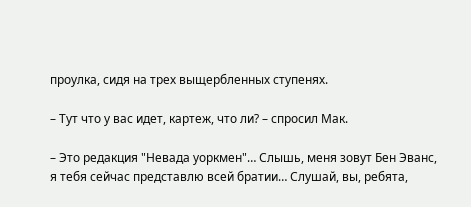проулка, сидя на трех выщербленных ступенях.

– Тут что у вас идет, картеж, что ли? – спросил Мак.

– Это редакция "Невада уоркмен"… Слышь, меня зовут Бен Эванс, я тебя сейчас представлю всей братии… Слушай, вы, ребята,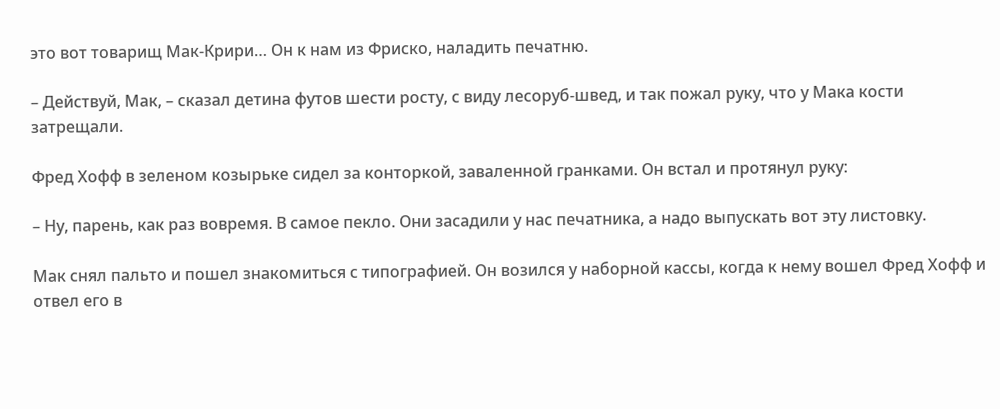это вот товарищ Мак-Крири… Он к нам из Фриско, наладить печатню.

– Действуй, Мак, – сказал детина футов шести росту, с виду лесоруб-швед, и так пожал руку, что у Мака кости затрещали.

Фред Хофф в зеленом козырьке сидел за конторкой, заваленной гранками. Он встал и протянул руку:

– Ну, парень, как раз вовремя. В самое пекло. Они засадили у нас печатника, а надо выпускать вот эту листовку.

Мак снял пальто и пошел знакомиться с типографией. Он возился у наборной кассы, когда к нему вошел Фред Хофф и отвел его в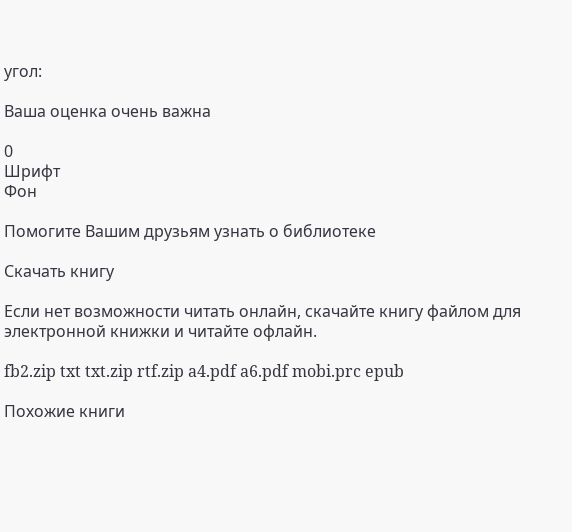угол:

Ваша оценка очень важна

0
Шрифт
Фон

Помогите Вашим друзьям узнать о библиотеке

Скачать книгу

Если нет возможности читать онлайн, скачайте книгу файлом для электронной книжки и читайте офлайн.

fb2.zip txt txt.zip rtf.zip a4.pdf a6.pdf mobi.prc epub

Похожие книги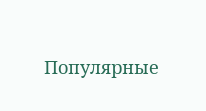Популярные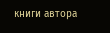книги автора